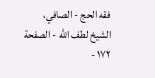فقه الحج - الصافي، الشيخ لطف الله - الصفحة ١٧٢ -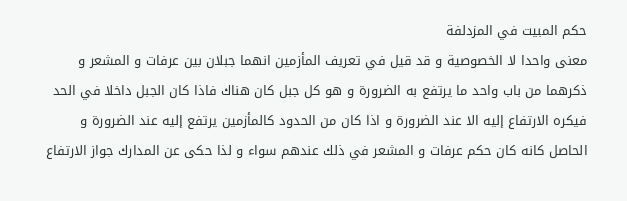حكم المبيت في المزدلفة
معنى واحدا لا الخصوصية و قد قيل في تعريف المأزمين انهما جبلان بين عرفات و المشعر و ذكرهما من باب واحد ما يرتفع به الضرورة و هو كل جبل كان هناك فاذا كان الجبل داخلا في الحد فيكره الارتفاع إليه الا عند الضرورة و اذا كان من الحدود كالمأزمين يرتفع إليه عند الضرورة و الحاصل كانه كان حكم عرفات و المشعر في ذلك عندهم سواء و لذا حكى عن المدارك جواز الارتفاع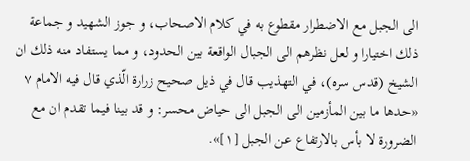الى الجبل مع الاضطرار مقطوع به في كلام الاصحاب، و جوز الشهيد و جماعة ذلك اختيارا و لعل نظرهم الى الجبال الواقعة بين الحدود، و مما يستفاد منه ذلك ان الشيخ (قدس سره)، في التهذيب قال في ذيل صحيح زرارة الّذي قال فيه الامام ٧ «حدها ما بين المأزمين الى الجبل الى حياض محسر: و قد بينا فيما تقدم ان مع الضرورة لا بأس بالارتفاع عن الجبل [١]».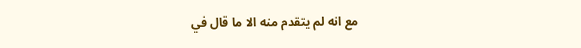مع انه لم يتقدم منه الا ما قال في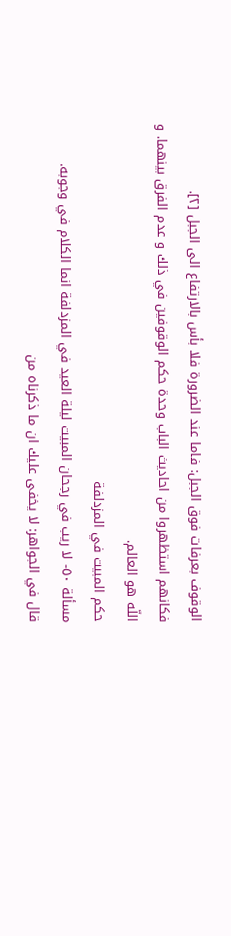الوقوف بعرفات فوق الجبل: فاما عند الضرورة فلا بأس بالارتفاع الى الجبل [٢].
فكانهم استظهروا من احاديث الباب وحدة حكم الوقوفين في ذلك و عدم الفرق بينهما. و اللّه هو العالم.
حكم المبيت في المزدلفة
مسألة ٥٠- لا ريب في رجحان المبيت ليلة العيد في المزدلفة انما الكلام في وجوبه.
قال في الجواهر: لا يخفى عليك ان ما ذكرناه من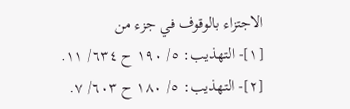الاجتزاء بالوقوف في جزء من
[١]- التهذيب: ٥/ ١٩٠ ح ٦٣٤/ ١١.
[٢]- التهذيب: ٥/ ١٨٠ ح ٦٠٣/ ٧.